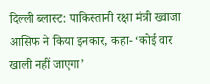दिल्ली ब्लास्ट: पाकिस्तानी रक्षा मंत्री ख्वाजा आसिफ ने किया इनकार, कहा- ‘कोई वार खाली नहीं जाएगा’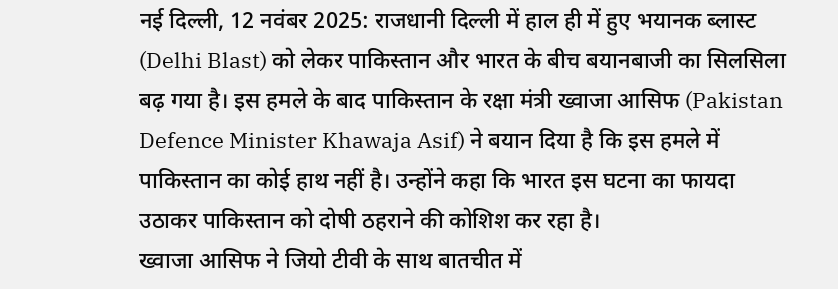नई दिल्ली, 12 नवंबर 2025: राजधानी दिल्ली में हाल ही में हुए भयानक ब्लास्ट (Delhi Blast) को लेकर पाकिस्तान और भारत के बीच बयानबाजी का सिलसिला बढ़ गया है। इस हमले के बाद पाकिस्तान के रक्षा मंत्री ख्वाजा आसिफ (Pakistan Defence Minister Khawaja Asif) ने बयान दिया है कि इस हमले में पाकिस्तान का कोई हाथ नहीं है। उन्होंने कहा कि भारत इस घटना का फायदा उठाकर पाकिस्तान को दोषी ठहराने की कोशिश कर रहा है।
ख्वाजा आसिफ ने जियो टीवी के साथ बातचीत में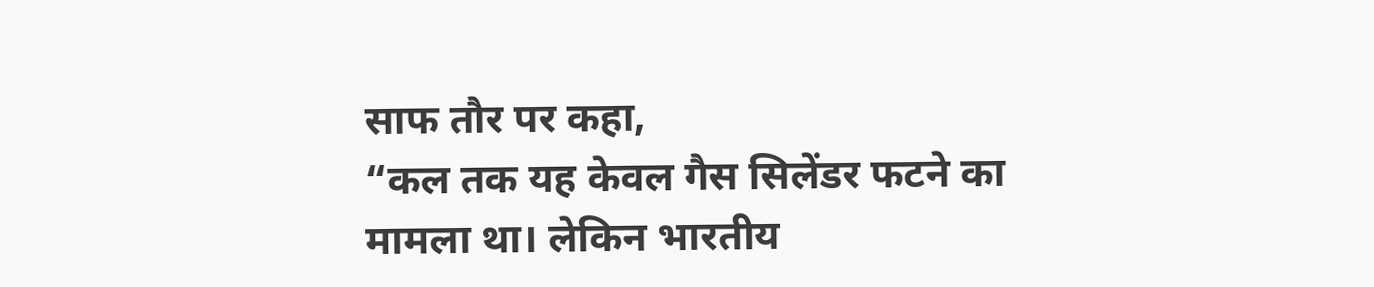साफ तौर पर कहा,
“कल तक यह केवल गैस सिलेंडर फटने का मामला था। लेकिन भारतीय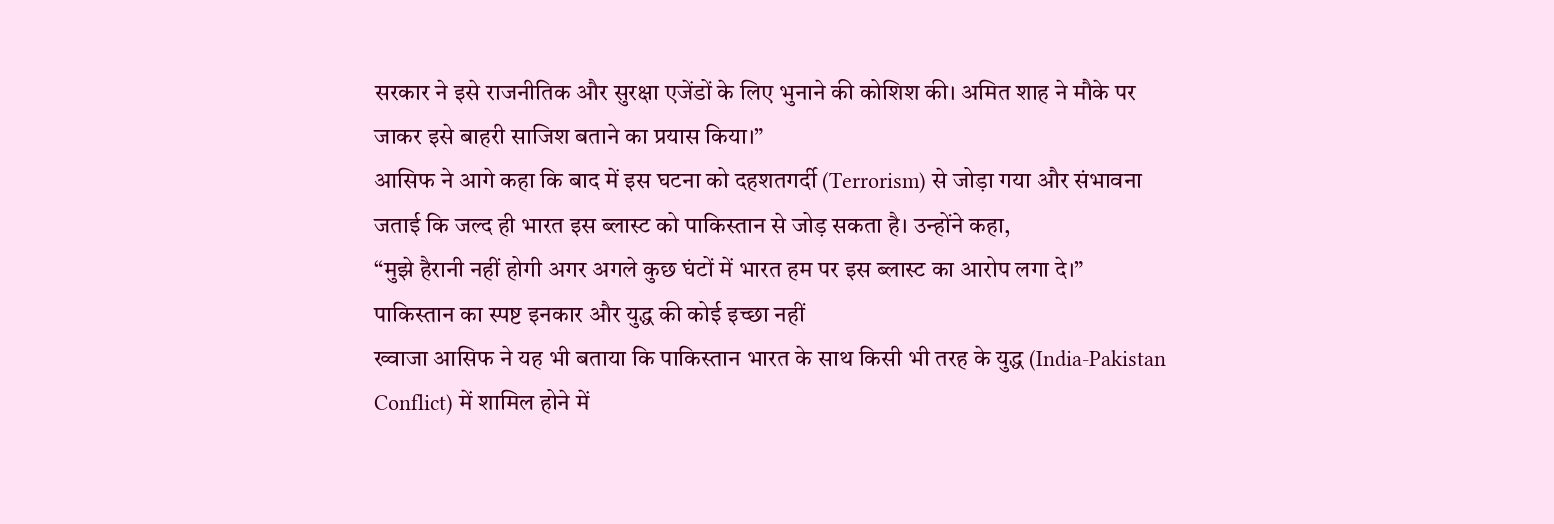सरकार ने इसे राजनीतिक और सुरक्षा एजेंडों के लिए भुनाने की कोशिश की। अमित शाह ने मौके पर जाकर इसे बाहरी साजिश बताने का प्रयास किया।”
आसिफ ने आगे कहा कि बाद में इस घटना को दहशतगर्दी (Terrorism) से जोड़ा गया और संभावना जताई कि जल्द ही भारत इस ब्लास्ट को पाकिस्तान से जोड़ सकता है। उन्होंने कहा,
“मुझे हैरानी नहीं होगी अगर अगले कुछ घंटों में भारत हम पर इस ब्लास्ट का आरोप लगा दे।”
पाकिस्तान का स्पष्ट इनकार और युद्ध की कोई इच्छा नहीं
ख्वाजा आसिफ ने यह भी बताया कि पाकिस्तान भारत के साथ किसी भी तरह के युद्ध (India-Pakistan Conflict) में शामिल होने में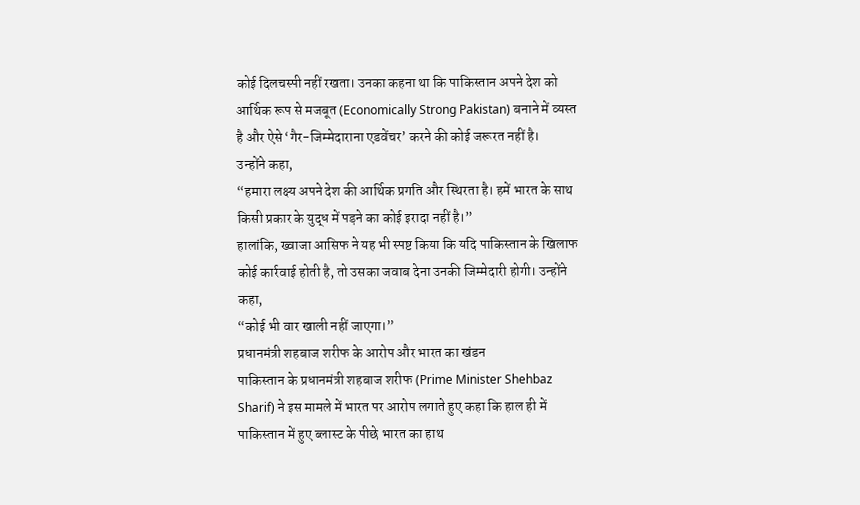कोई दिलचस्पी नहीं रखता। उनका कहना था कि पाकिस्तान अपने देश को आर्थिक रूप से मजबूत (Economically Strong Pakistan) बनाने में व्यस्त है और ऐसे ‘गैर-जिम्मेदाराना एडवेंचर’ करने की कोई जरूरत नहीं है।
उन्होंने कहा,
“हमारा लक्ष्य अपने देश की आर्थिक प्रगति और स्थिरता है। हमें भारत के साथ किसी प्रकार के युद्ध में पड़ने का कोई इरादा नहीं है।”
हालांकि, ख्वाजा आसिफ ने यह भी स्पष्ट किया कि यदि पाकिस्तान के खिलाफ कोई कार्रवाई होती है, तो उसका जवाब देना उनकी जिम्मेदारी होगी। उन्होंने कहा,
“कोई भी वार खाली नहीं जाएगा।”
प्रधानमंत्री शहबाज शरीफ के आरोप और भारत का खंडन
पाकिस्तान के प्रधानमंत्री शहबाज शरीफ (Prime Minister Shehbaz Sharif) ने इस मामले में भारत पर आरोप लगाते हुए कहा कि हाल ही में पाकिस्तान में हुए ब्लास्ट के पीछे भारत का हाथ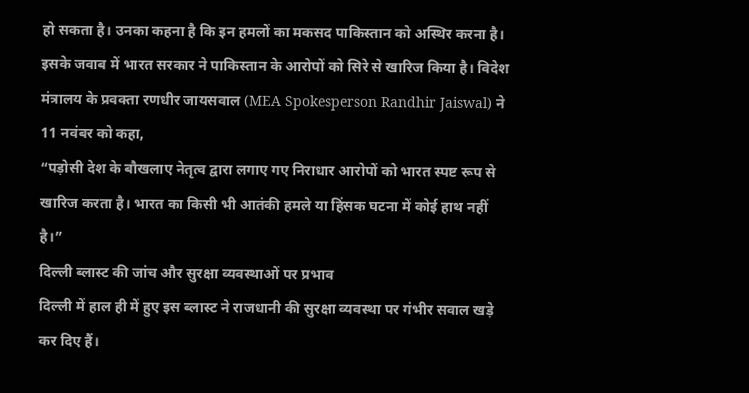हो सकता है। उनका कहना है कि इन हमलों का मकसद पाकिस्तान को अस्थिर करना है।
इसके जवाब में भारत सरकार ने पाकिस्तान के आरोपों को सिरे से खारिज किया है। विदेश मंत्रालय के प्रवक्ता रणधीर जायसवाल (MEA Spokesperson Randhir Jaiswal) ने 11 नवंबर को कहा,
“पड़ोसी देश के बौखलाए नेतृत्व द्वारा लगाए गए निराधार आरोपों को भारत स्पष्ट रूप से खारिज करता है। भारत का किसी भी आतंकी हमले या हिंसक घटना में कोई हाथ नहीं है।”
दिल्ली ब्लास्ट की जांच और सुरक्षा व्यवस्थाओं पर प्रभाव
दिल्ली में हाल ही में हुए इस ब्लास्ट ने राजधानी की सुरक्षा व्यवस्था पर गंभीर सवाल खड़े कर दिए हैं।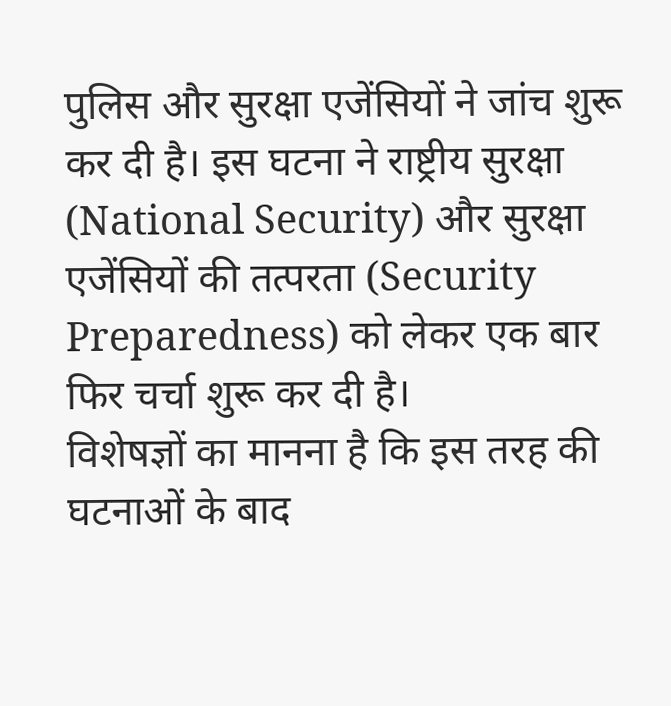पुलिस और सुरक्षा एजेंसियों ने जांच शुरू कर दी है। इस घटना ने राष्ट्रीय सुरक्षा (National Security) और सुरक्षा एजेंसियों की तत्परता (Security Preparedness) को लेकर एक बार फिर चर्चा शुरू कर दी है।
विशेषज्ञों का मानना है कि इस तरह की घटनाओं के बाद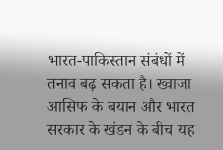भारत-पाकिस्तान संबंधों में तनाव बढ़ सकता है। ख्वाजा आसिफ के बयान और भारत सरकार के खंडन के बीच यह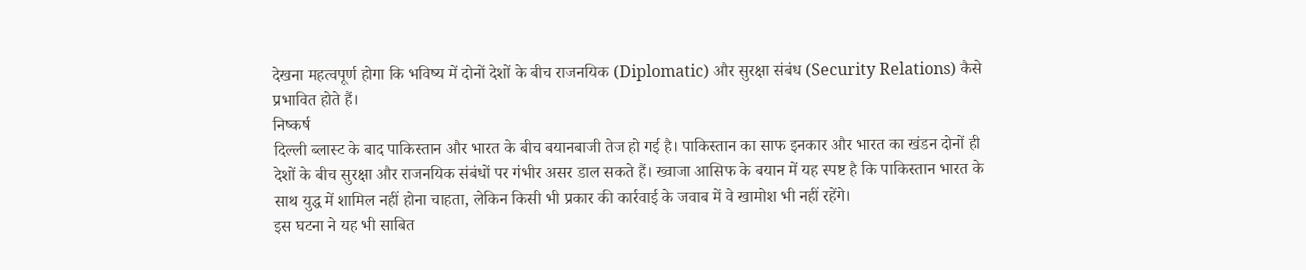देखना महत्वपूर्ण होगा कि भविष्य में दोनों देशों के बीच राजनयिक (Diplomatic) और सुरक्षा संबंध (Security Relations) कैसे प्रभावित होते हैं।
निष्कर्ष
दिल्ली ब्लास्ट के बाद पाकिस्तान और भारत के बीच बयानबाजी तेज हो गई है। पाकिस्तान का साफ इनकार और भारत का खंडन दोनों ही देशों के बीच सुरक्षा और राजनयिक संबंधों पर गंभीर असर डाल सकते हैं। ख्वाजा आसिफ के बयान में यह स्पष्ट है कि पाकिस्तान भारत के साथ युद्ध में शामिल नहीं होना चाहता, लेकिन किसी भी प्रकार की कार्रवाई के जवाब में वे खामोश भी नहीं रहेंगे।
इस घटना ने यह भी साबित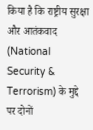किया है कि राष्ट्रीय सुरक्षा और आतंकवाद (National Security & Terrorism) के मुद्दे पर दोनों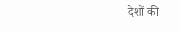देशों की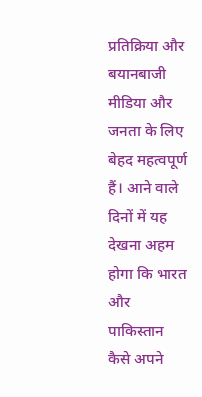प्रतिक्रिया और बयानबाजी मीडिया और जनता के लिए बेहद महत्वपूर्ण हैं। आने वाले दिनों में यह देखना अहम होगा कि भारत और पाकिस्तान कैसे अपने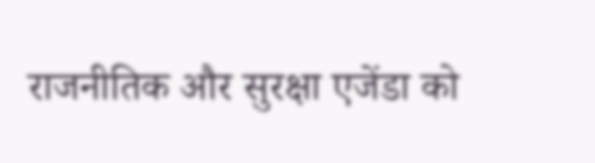राजनीतिक और सुरक्षा एजेंडा को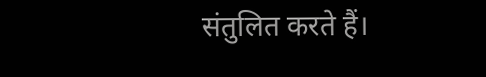संतुलित करते हैं।